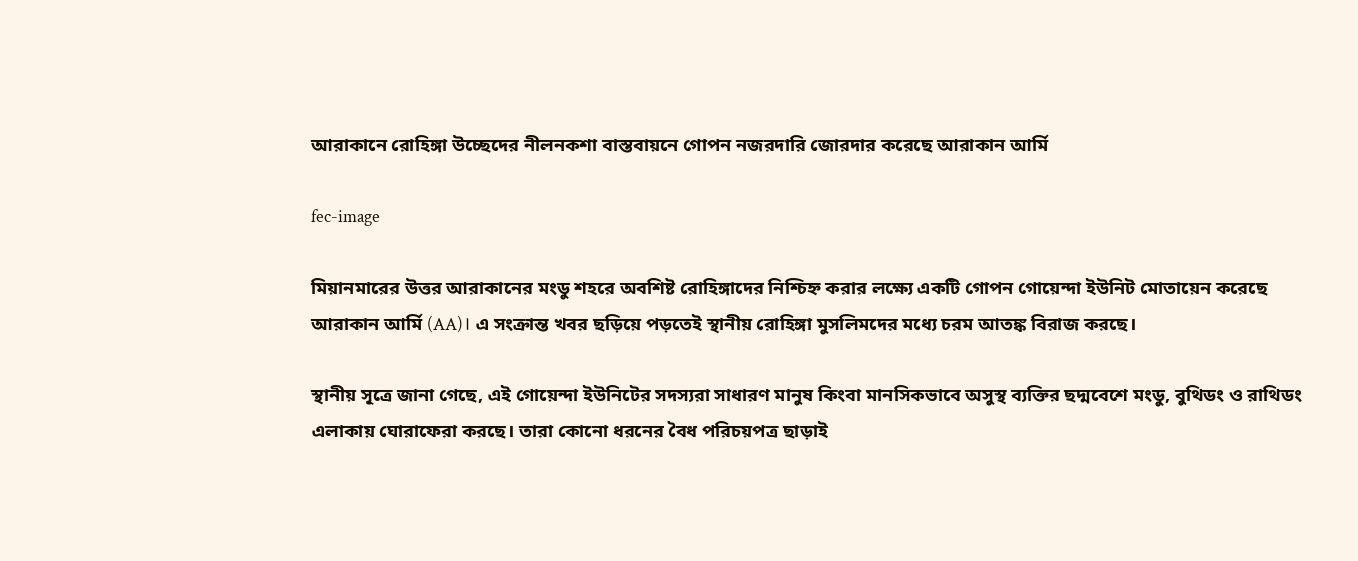আরাকানে রোহিঙ্গা উচ্ছেদের নীলনকশা বাস্তবায়নে গোপন নজরদারি জোরদার করেছে আরাকান আর্মি

fec-image

মিয়ানমারের উত্তর আরাকানের মংডু শহরে অবশিষ্ট রোহিঙ্গাদের নিশ্চিহ্ন করার লক্ষ্যে একটি গোপন গোয়েন্দা ইউনিট মোতায়েন করেছে আরাকান আর্মি (AA)। এ সংক্রান্ত খবর ছড়িয়ে পড়তেই স্থানীয় রোহিঙ্গা মুসলিমদের মধ্যে চরম আতঙ্ক বিরাজ করছে।

স্থানীয় সূত্রে জানা গেছে, এই গোয়েন্দা ইউনিটের সদস্যরা সাধারণ মানুষ কিংবা মানসিকভাবে অসুস্থ ব্যক্তির ছদ্মবেশে মংডু, বুথিডং ও রাথিডং এলাকায় ঘোরাফেরা করছে। তারা কোনো ধরনের বৈধ পরিচয়পত্র ছাড়াই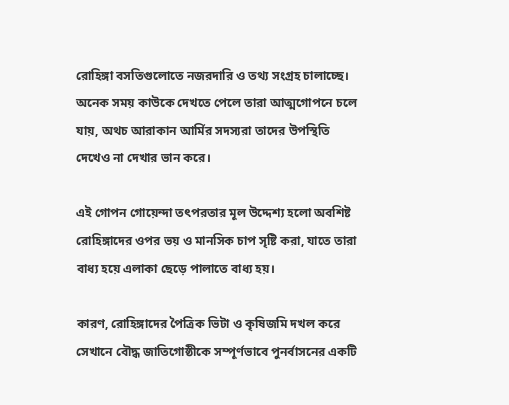রোহিঙ্গা বসতিগুলোতে নজরদারি ও তথ্য সংগ্রহ চালাচ্ছে। অনেক সময় কাউকে দেখতে পেলে তারা আত্মগোপনে চলে যায়, অথচ আরাকান আর্মির সদস্যরা তাদের উপস্থিতি দেখেও না দেখার ভান করে।

এই গোপন গোয়েন্দা তৎপরতার মূল উদ্দেশ্য হলো অবশিষ্ট রোহিঙ্গাদের ওপর ভয় ও মানসিক চাপ সৃষ্টি করা, যাতে তারা বাধ্য হয়ে এলাকা ছেড়ে পালাতে বাধ্য হয়।

কারণ, রোহিঙ্গাদের পৈত্রিক ভিটা ও কৃষিজমি দখল করে সেখানে বৌদ্ধ জাতিগোষ্ঠীকে সম্পূর্ণভাবে পুনর্বাসনের একটি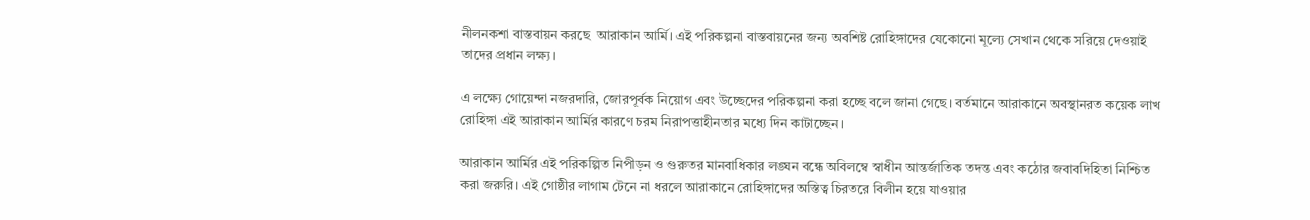নীলনকশা বাস্তবায়ন করছে  আরাকান আর্মি। এই পরিকল্পনা বাস্তবায়নের জন্য অবশিষ্ট রোহিঙ্গাদের যেকোনো মূল্যে সেখান থেকে সরিয়ে দেওয়াই তাদের প্রধান লক্ষ্য।

এ লক্ষ্যে গোয়েন্দা নজরদারি, জোরপূর্বক নিয়োগ এবং উচ্ছেদের পরিকল্পনা করা হচ্ছে বলে জানা গেছে। বর্তমানে আরাকানে অবস্থানরত কয়েক লাখ রোহিঙ্গা এই আরাকান আর্মির কারণে চরম নিরাপত্তাহীনতার মধ্যে দিন কাটাচ্ছেন।

আরাকান আর্মির এই পরিকল্পিত নিপীড়ন ও গুরুতর মানবাধিকার লঙ্ঘন বন্ধে অবিলম্বে স্বাধীন আন্তর্জাতিক তদন্ত এবং কঠোর জবাবদিহিতা নিশ্চিত করা জরুরি। এই গোষ্ঠীর লাগাম টেনে না ধরলে আরাকানে রোহিঙ্গাদের অস্তিত্ব চিরতরে বিলীন হয়ে যাওয়ার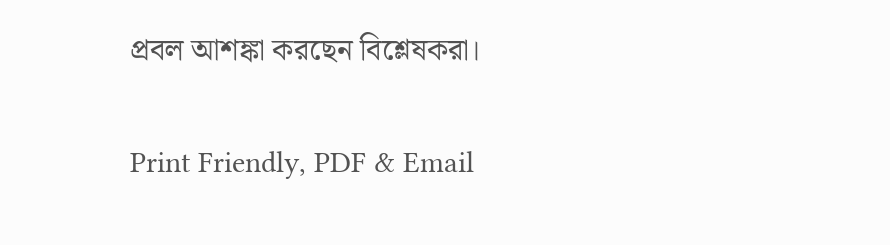প্রবল আশঙ্কা করছেন বিশ্লেষকরা।

Print Friendly, PDF & Email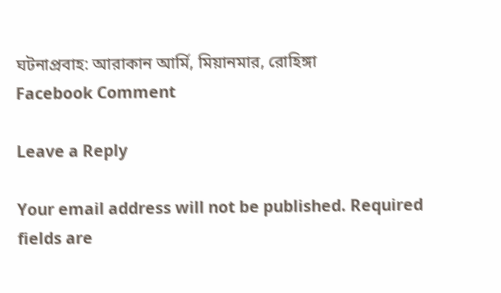ঘটনাপ্রবাহ: আরাকান আর্মি, মিয়ানমার, রোহিঙ্গা
Facebook Comment

Leave a Reply

Your email address will not be published. Required fields are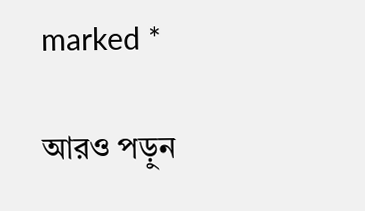marked *

আরও পড়ুন